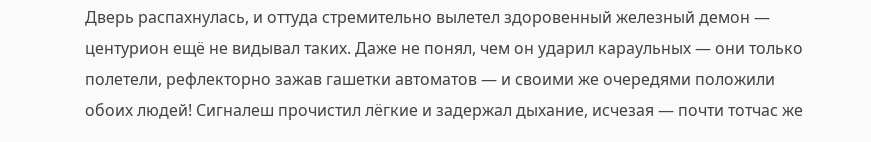Дверь распахнулась, и оттуда стремительно вылетел здоровенный железный демон — центурион ещё не видывал таких. Даже не понял, чем он ударил караульных — они только полетели, рефлекторно зажав гашетки автоматов — и своими же очередями положили обоих людей! Сигналеш прочистил лёгкие и задержал дыхание, исчезая — почти тотчас же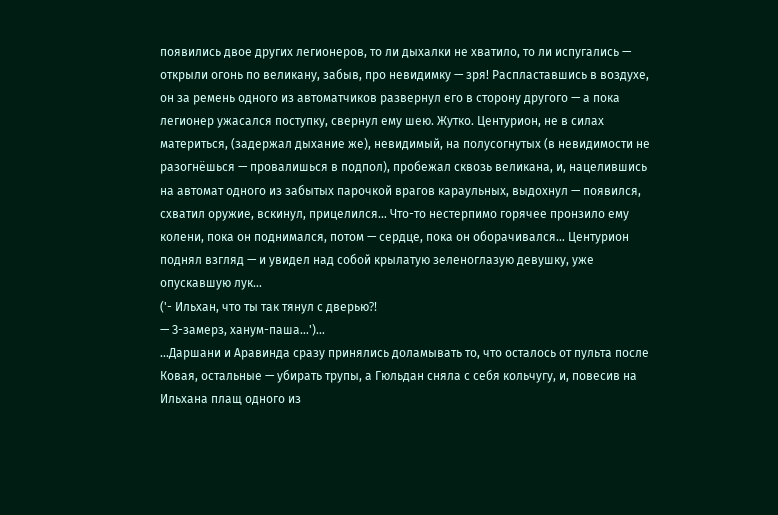появились двое других легионеров, то ли дыхалки не хватило, то ли испугались — открыли огонь по великану, забыв, про невидимку — зря! Распластавшись в воздухе, он за ремень одного из автоматчиков развернул его в сторону другого — а пока легионер ужасался поступку, свернул ему шею. Жутко. Центурион, не в силах материться, (задержал дыхание же), невидимый, на полусогнутых (в невидимости не разогнёшься — провалишься в подпол), пробежал сквозь великана, и, нацелившись на автомат одного из забытых парочкой врагов караульных, выдохнул — появился, схватил оружие, вскинул, прицелился… Что-то нестерпимо горячее пронзило ему колени, пока он поднимался, потом — сердце, пока он оборачивался… Центурион поднял взгляд — и увидел над собой крылатую зеленоглазую девушку, уже опускавшую лук…
('- Ильхан, что ты так тянул с дверью⁈
— З-замерз, ханум-паша…')…
…Даршани и Аравинда сразу принялись доламывать то, что осталось от пульта после Ковая, остальные — убирать трупы, а Гюльдан сняла с себя кольчугу, и, повесив на Ильхана плащ одного из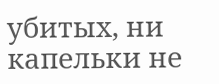убитых, ни капельки не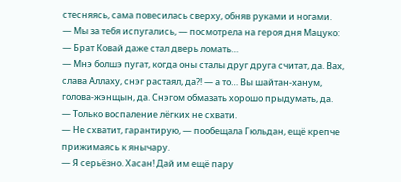стесняясь, сама повесилась сверху, обняв руками и ногами.
— Мы за тебя испугались, — посмотрела на героя дня Мацуко: — Брат Ковай даже стал дверь ломать…
— Мнэ болшэ пугат, когда оны сталы друг друга считат, да. Вах, слава Аллаху, снэг растаял, да⁈ — а то… Вы шайтан-ханум, голова-жэнщын, да. Снэгом обмазать хорошо прыдумать, да.
— Только воспаление лёгких не схвати.
— Не схватит, гарантирую, — пообещала Гюльдан, ещё крепче прижимаясь к янычару.
— Я серьёзно. Хасан! Дай им ещё пару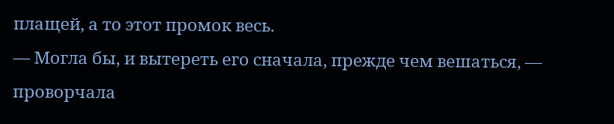плащей, а то этот промок весь.
— Могла бы, и вытереть его сначала, прежде чем вешаться, — проворчала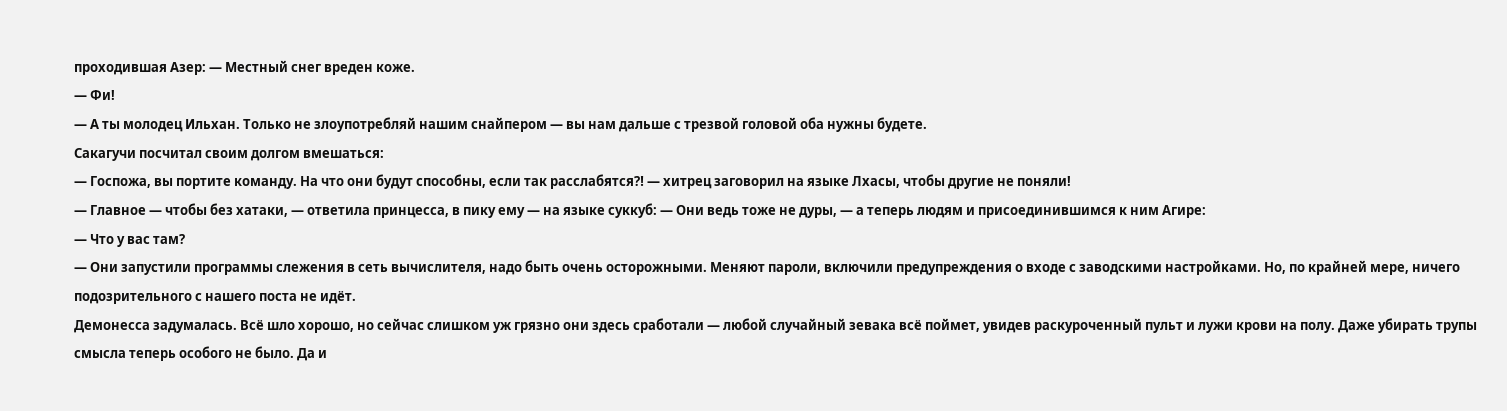проходившая Азер: — Местный снег вреден коже.
— Фи!
— А ты молодец Ильхан. Только не злоупотребляй нашим снайпером — вы нам дальше с трезвой головой оба нужны будете.
Сакагучи посчитал своим долгом вмешаться:
— Госпожа, вы портите команду. На что они будут способны, если так расслабятся⁈ — хитрец заговорил на языке Лхасы, чтобы другие не поняли!
— Главное — чтобы без хатаки, — ответила принцесса, в пику ему — на языке суккуб: — Они ведь тоже не дуры, — а теперь людям и присоединившимся к ним Агире:
— Что у вас там?
— Они запустили программы слежения в сеть вычислителя, надо быть очень осторожными. Меняют пароли, включили предупреждения о входе с заводскими настройками. Но, по крайней мере, ничего подозрительного с нашего поста не идёт.
Демонесса задумалась. Всё шло хорошо, но сейчас слишком уж грязно они здесь сработали — любой случайный зевака всё поймет, увидев раскуроченный пульт и лужи крови на полу. Даже убирать трупы смысла теперь особого не было. Да и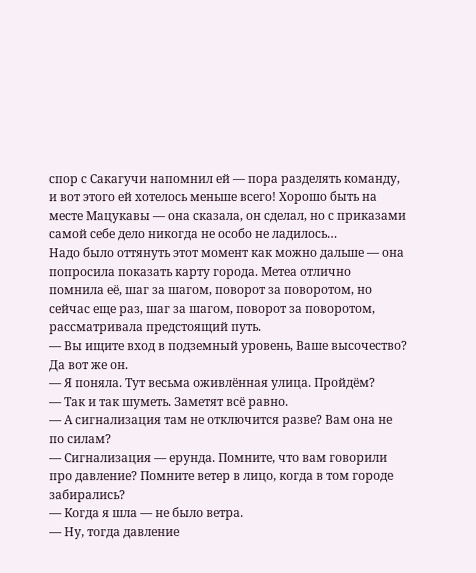спор с Сакагучи напомнил ей — пора разделять команду, и вот этого ей хотелось меньше всего! Хорошо быть на месте Мацукавы — она сказала, он сделал, но с приказами самой себе дело никогда не особо не ладилось…
Надо было оттянуть этот момент как можно дальше — она попросила показать карту города. Метеа отлично помнила её, шаг за шагом, поворот за поворотом, но сейчас еще раз, шаг за шагом, поворот за поворотом, рассматривала предстоящий путь.
— Вы ищите вход в подземный уровень, Ваше высочество? Да вот же он.
— Я поняла. Тут весьма оживлённая улица. Пройдём?
— Так и так шуметь. Заметят всё равно.
— А сигнализация там не отключится разве? Вам она не по силам?
— Сигнализация — ерунда. Помните, что вам говорили про давление? Помните ветер в лицо, когда в том городе забирались?
— Когда я шла — не было ветра.
— Ну, тогда давление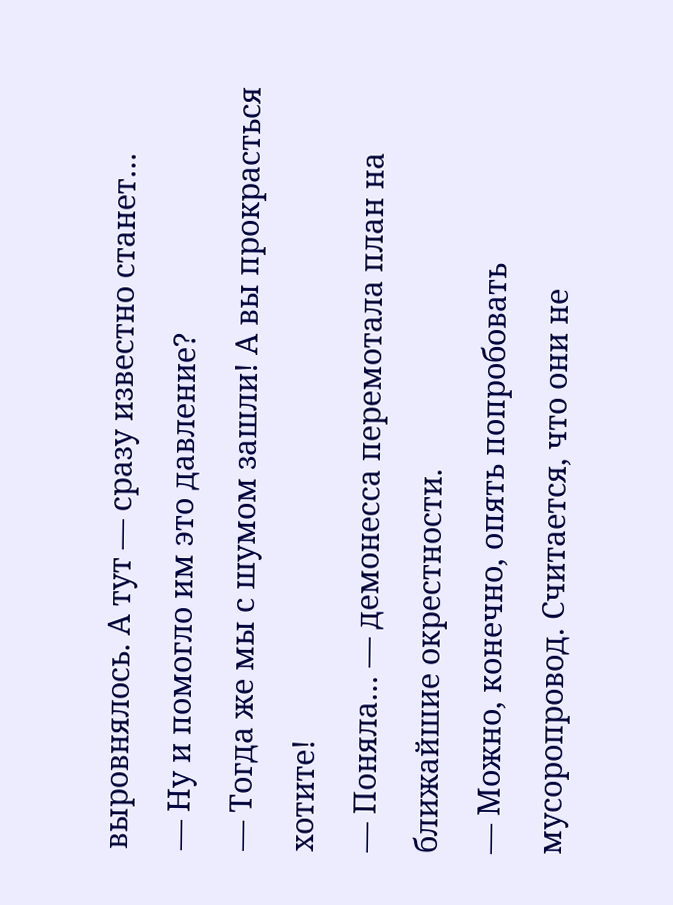выровнялось. А тут — сразу известно станет…
— Ну и помогло им это давление?
— Тогда же мы с шумом зашли! А вы прокрасться хотите!
— Поняла… — демонесса перемотала план на ближайшие окрестности.
— Можно, конечно, опять попробовать мусоропровод. Считается, что они не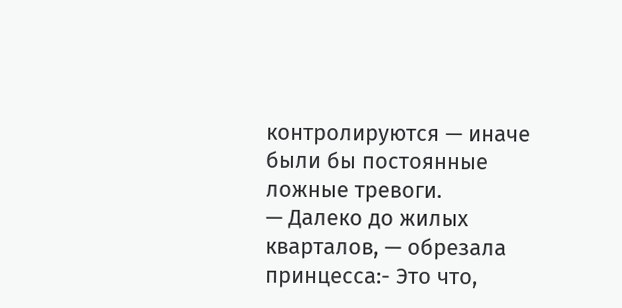контролируются — иначе были бы постоянные ложные тревоги.
— Далеко до жилых кварталов, — обрезала принцесса:- Это что,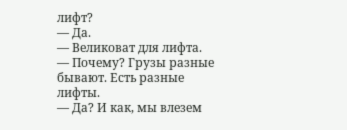лифт?
— Да.
— Великоват для лифта.
— Почему? Грузы разные бывают. Есть разные лифты.
— Да? И как, мы влезем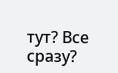тут? Все сразу?